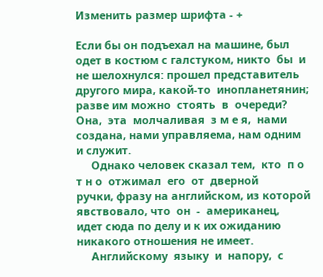Изменить размер шрифта - +

Если бы он подъехал на машине, был одет в костюм с галстуком, никто  бы  и
не шелохнулся: прошел представитель другого мира, какой-то  инопланетянин;
разве им можно  стоять  в  очереди?  Она,  эта  молчаливая  з м е я,  нами
создана, нами управляема, нам одним и служит.
     Однако человек сказал тем,  кто  п о т н о  отжимал  его  от  дверной
ручки, фразу на английском, из которой явствовало, что  он  -  американец,
идет сюда по делу и к их ожиданию никакого отношения не имеет.
     Английскому  языку  и  напору,  с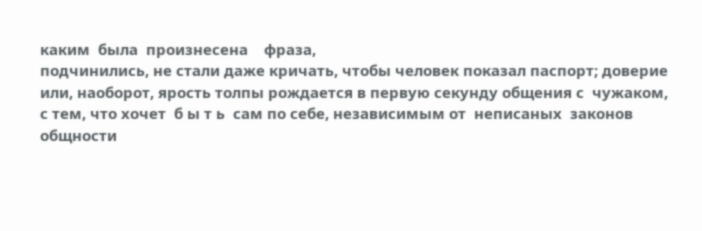каким  была  произнесена    фраза,
подчинились, не стали даже кричать, чтобы человек показал паспорт; доверие
или, наоборот, ярость толпы рождается в первую секунду общения с  чужаком,
с тем, что хочет  б ы т ь  сам по себе, независимым от  неписаных  законов
общности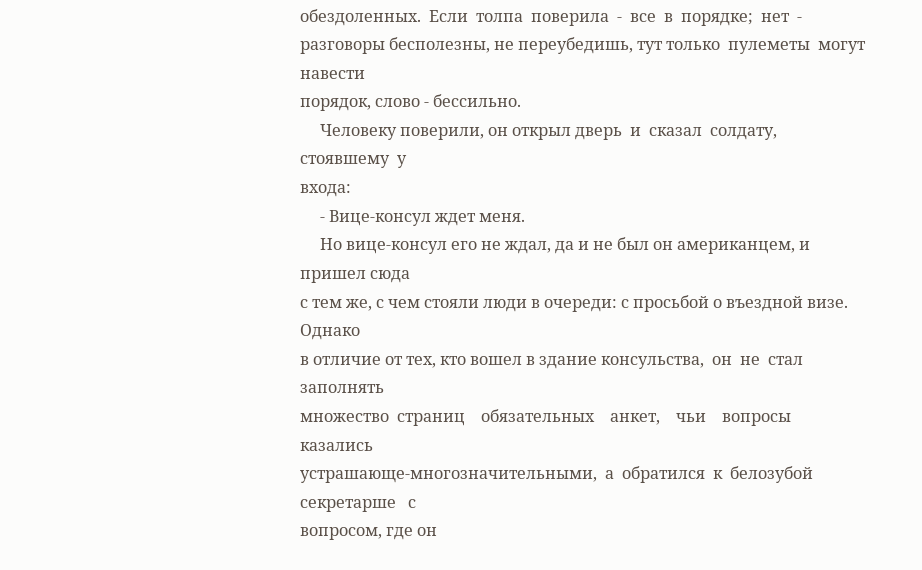обездоленных.  Если  толпа  поверила  -  все  в  порядке;  нет  -
разговоры бесполезны, не переубедишь, тут только  пулеметы  могут  навести
порядок, слово - бессильно.
     Человеку поверили, он открыл дверь  и  сказал  солдату,  стоявшему  у
входа:
     - Вице-консул ждет меня.
     Но вице-консул его не ждал, да и не был он американцем, и пришел сюда
с тем же, с чем стояли люди в очереди: с просьбой о въездной визе.  Однако
в отличие от тех, кто вошел в здание консульства,  он  не  стал  заполнять
множество  страниц    обязательных    анкет,    чьи    вопросы    казались
устрашающе-многозначительными,  а  обратился  к  белозубой  секретарше   с
вопросом, где он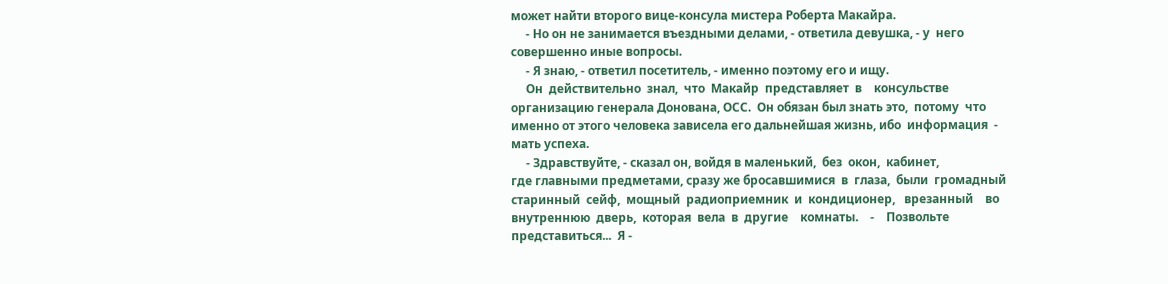может найти второго вице-консула мистера Роберта Макайра.
     - Но он не занимается въездными делами, - ответила девушка, - у  него
совершенно иные вопросы.
     - Я знаю, - ответил посетитель, - именно поэтому его и ищу.
     Он  действительно  знал,  что  Макайр  представляет  в    консульстве
организацию генерала Донована, ОСС.  Он обязан был знать это,  потому  что
именно от этого человека зависела его дальнейшая жизнь, ибо  информация  -
мать успеха.
     - Здравствуйте, - сказал он, войдя в маленький,  без  окон,  кабинет,
где главными предметами, сразу же бросавшимися  в  глаза,  были  громадный
старинный  сейф,  мощный  радиоприемник  и  кондиционер,   врезанный    во
внутреннюю  дверь,  которая  вела  в  другие    комнаты.    -    Позвольте
представиться...  Я -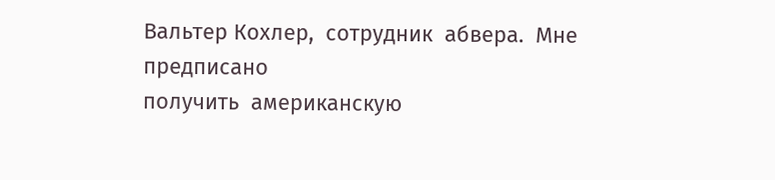Вальтер Кохлер,  сотрудник  абвера.  Мне  предписано
получить  американскую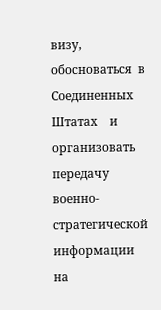визу,  обосноваться  в  Соединенных    Штатах    и
организовать  передачу  военно-стратегической  информации  на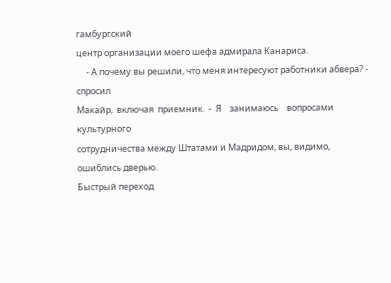гамбургский
центр организации моего шефа адмирала Канариса.
     - А почему вы решили, что меня интересуют работники абвера? - спросил
Макайр,  включая  приемник.  -  Я    занимаюсь    вопросами    культурного
сотрудничества между Штатами и Мадридом, вы, видимо, ошиблись дверью.
Быстрый переход